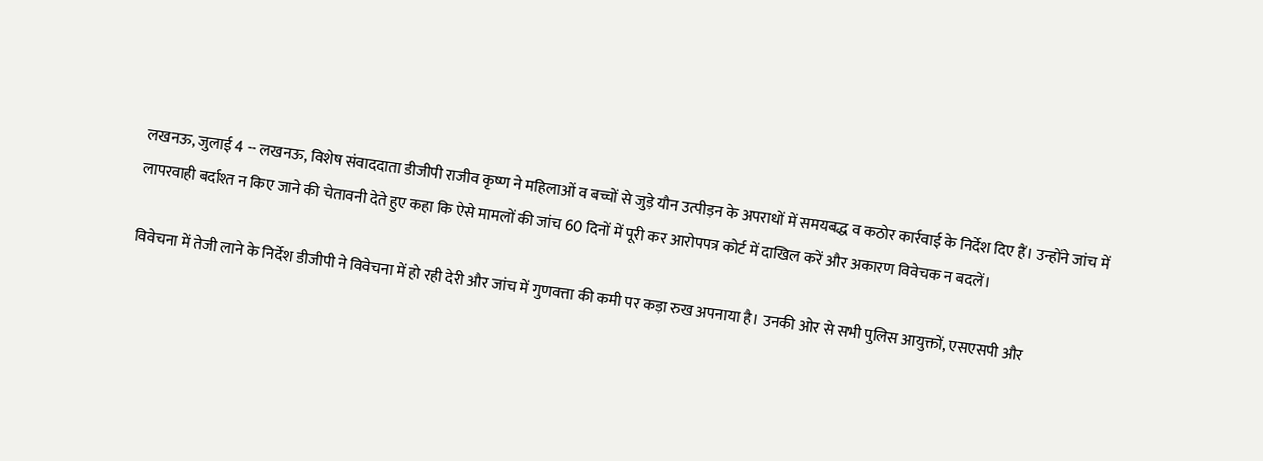लखनऊ, जुलाई 4 -- लखनऊ, विशेष संवाददाता डीजीपी राजीव कृष्ण ने महिलाओं व बच्चों से जुड़े यौन उत्पीड़न के अपराधों में समयबद्ध व कठोर कार्रवाई के निर्देश दिए हैं। उन्होंने जांच में लापरवाही बर्दाश्त न किए जाने की चेतावनी देते हुए कहा कि ऐसे मामलों की जांच 60 दिनों में पूरी कर आरोपपत्र कोर्ट में दाखिल करें और अकारण विवेचक न बदलें।

विवेचना में तेजी लाने के निर्देश डीजीपी ने विवेचना में हो रही देरी और जांच में गुणवत्ता की कमी पर कड़ा रुख अपनाया है। उनकी ओर से सभी पुलिस आयुक्तों, एसएसपी और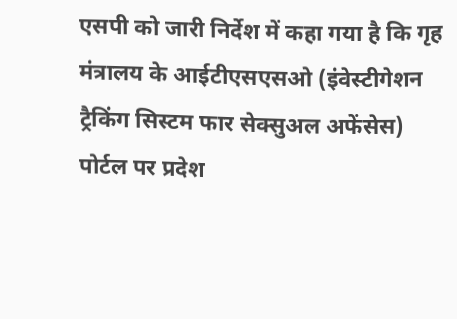एसपी को जारी निर्देश में कहा गया है कि गृह मंत्रालय के आईटीएसएसओ (इंवेस्टीगेशन ट्रैकिंग सिस्टम फार सेक्सुअल अफेंसेस) पोर्टल पर प्रदेश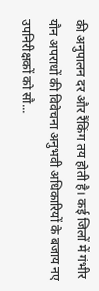की अनुपालन दर और रैंकिंग तय होती है। कई जिलों में गंभीर यौन अपराधों की विवेचना अनुभवी अधिकारियों के बजाय नए उपनिरीक्षकों को सौ...